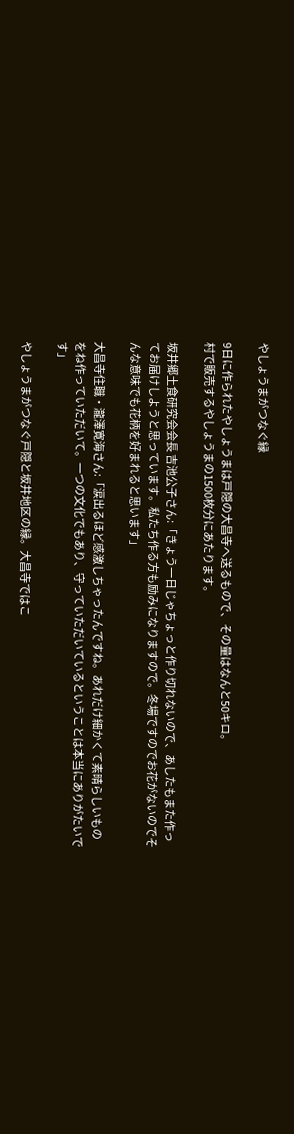やしょうまがつなぐ縁

9日に作られたやしょうまは戸隠の大昌寺へ送るもので、その量はなんと50キロ。
村で販売するやしょうまの1500枚分にあたります。

坂井郷土食研究会会長 吉池公子さん:「きょう一日じゃちょっと作り切れないので、あしたもまた作ってお届けしようと思っています。私たち作る方も励みになりますので。冬場ですのでお花がないのでそんな意味でも花柄を好まれると思います」

大昌寺住職・瀧澤寛海さん:「涙出るほど感激しちゃったんですね。あれだけ細かくて素晴らしいものをね作っていただいて。一つの文化でもあり、守っていただいているということは本当にありがたいです」

やしょうまがつなぐ戸隠と坂井地区の縁。大昌寺ではこ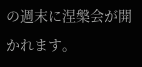の週末に涅槃会が開かれます。